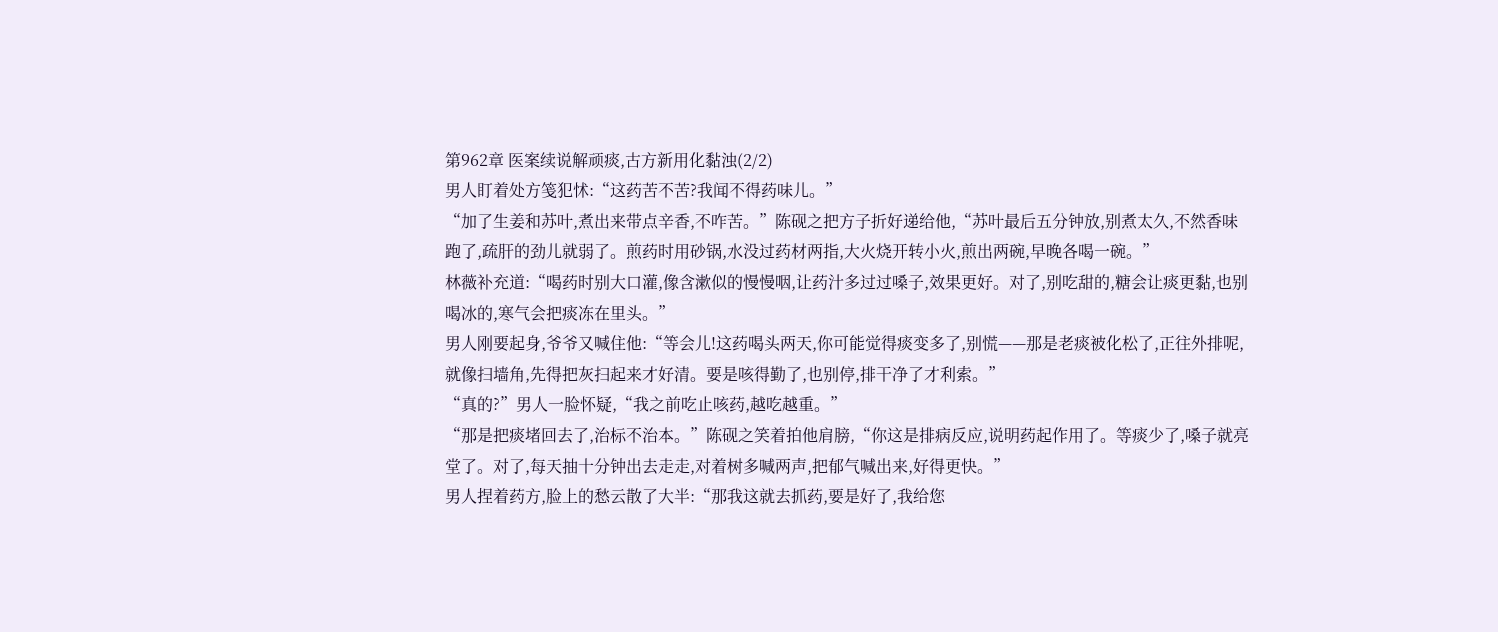第962章 医案续说解顽痰,古方新用化黏浊(2/2)
男人盯着处方笺犯怵:“这药苦不苦?我闻不得药味儿。”
“加了生姜和苏叶,煮出来带点辛香,不咋苦。”陈砚之把方子折好递给他,“苏叶最后五分钟放,别煮太久,不然香味跑了,疏肝的劲儿就弱了。煎药时用砂锅,水没过药材两指,大火烧开转小火,煎出两碗,早晚各喝一碗。”
林薇补充道:“喝药时别大口灌,像含漱似的慢慢咽,让药汁多过过嗓子,效果更好。对了,别吃甜的,糖会让痰更黏,也别喝冰的,寒气会把痰冻在里头。”
男人刚要起身,爷爷又喊住他:“等会儿!这药喝头两天,你可能觉得痰变多了,别慌——那是老痰被化松了,正往外排呢,就像扫墙角,先得把灰扫起来才好清。要是咳得勤了,也别停,排干净了才利索。”
“真的?”男人一脸怀疑,“我之前吃止咳药,越吃越重。”
“那是把痰堵回去了,治标不治本。”陈砚之笑着拍他肩膀,“你这是排病反应,说明药起作用了。等痰少了,嗓子就亮堂了。对了,每天抽十分钟出去走走,对着树多喊两声,把郁气喊出来,好得更快。”
男人捏着药方,脸上的愁云散了大半:“那我这就去抓药,要是好了,我给您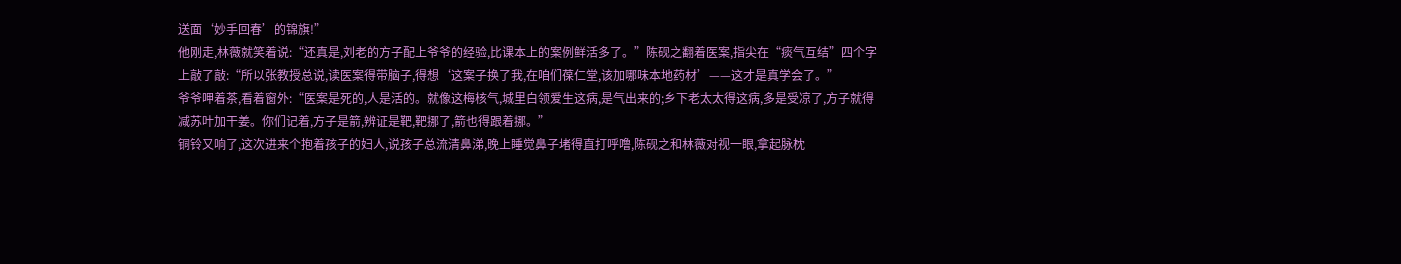送面‘妙手回春’的锦旗!”
他刚走,林薇就笑着说:“还真是,刘老的方子配上爷爷的经验,比课本上的案例鲜活多了。”陈砚之翻着医案,指尖在“痰气互结”四个字上敲了敲:“所以张教授总说,读医案得带脑子,得想‘这案子换了我,在咱们葆仁堂,该加哪味本地药材’——这才是真学会了。”
爷爷呷着茶,看着窗外:“医案是死的,人是活的。就像这梅核气,城里白领爱生这病,是气出来的;乡下老太太得这病,多是受凉了,方子就得减苏叶加干姜。你们记着,方子是箭,辨证是靶,靶挪了,箭也得跟着挪。”
铜铃又响了,这次进来个抱着孩子的妇人,说孩子总流清鼻涕,晚上睡觉鼻子堵得直打呼噜,陈砚之和林薇对视一眼,拿起脉枕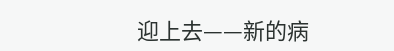迎上去——新的病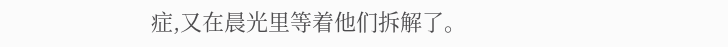症,又在晨光里等着他们拆解了。